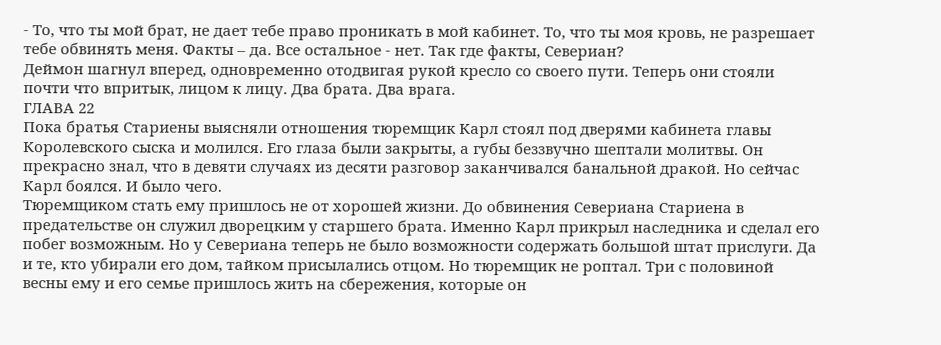- То, что ты мой брат, не дает тебе право проникать в мой кабинет. То, что ты моя кровь, не разрешает тебе обвинять меня. Факты – да. Все остальное - нет. Так где факты, Севериан?
Деймон шагнул вперед, одновременно отодвигая рукой кресло со своего пути. Теперь они стояли почти что впритык, лицом к лицу. Два брата. Два врага.
ГЛАВА 22
Пока братья Стариены выясняли отношения тюремщик Карл стоял под дверями кабинета главы Королевского сыска и молился. Его глаза были закрыты, а губы беззвучно шептали молитвы. Он прекрасно знал, что в девяти случаях из десяти разговор заканчивался банальной дракой. Но сейчас Карл боялся. И было чего.
Тюремщиком стать ему пришлось не от хорошей жизни. До обвинения Севериана Стариена в предательстве он служил дворецким у старшего брата. Именно Карл прикрыл наследника и сделал его побег возможным. Но у Севериана теперь не было возможности содержать большой штат прислуги. Да и те, кто убирали его дом, тайком присылались отцом. Но тюремщик не роптал. Три с половиной весны ему и его семье пришлось жить на сбережения, которые он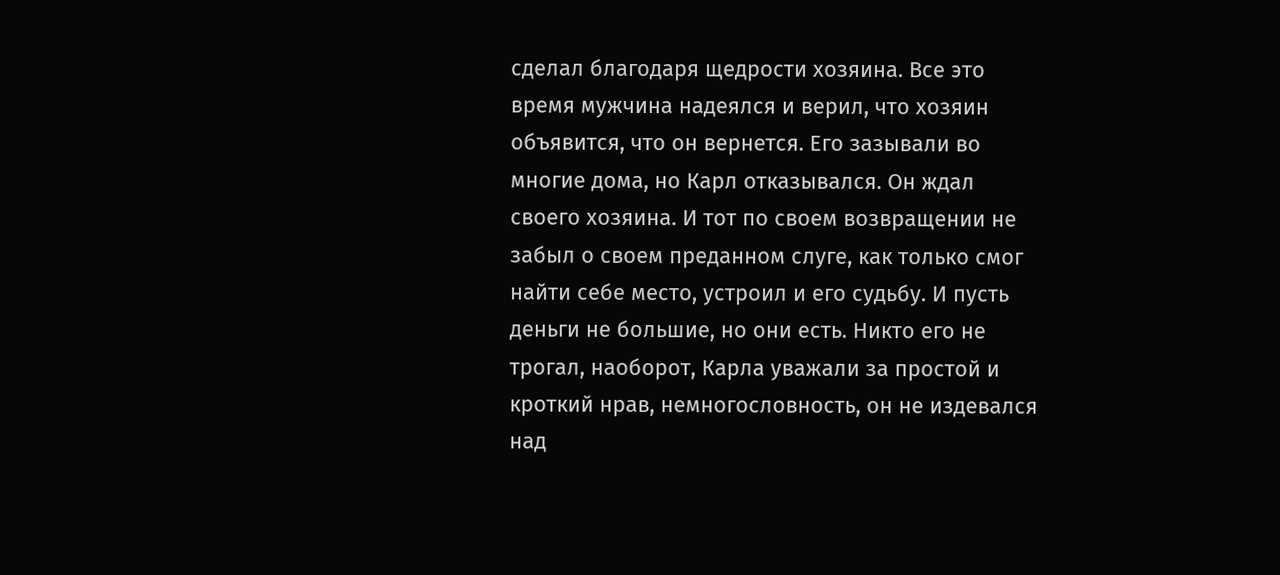сделал благодаря щедрости хозяина. Все это время мужчина надеялся и верил, что хозяин объявится, что он вернется. Его зазывали во многие дома, но Карл отказывался. Он ждал своего хозяина. И тот по своем возвращении не забыл о своем преданном слуге, как только смог найти себе место, устроил и его судьбу. И пусть деньги не большие, но они есть. Никто его не трогал, наоборот, Карла уважали за простой и кроткий нрав, немногословность, он не издевался над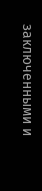заключенными и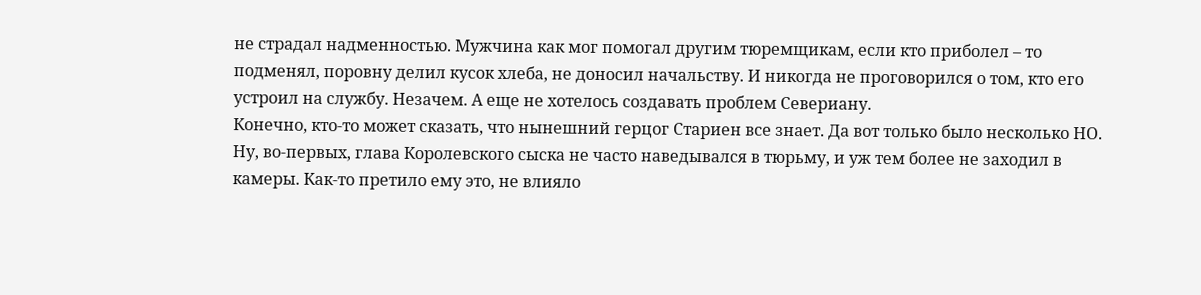не страдал надменностью. Мужчина как мог помогал другим тюремщикам, если кто приболел – то подменял, поровну делил кусок хлеба, не доносил начальству. И никогда не проговорился о том, кто его устроил на службу. Незачем. А еще не хотелось создавать проблем Севериану.
Конечно, кто-то может сказать, что нынешний герцог Стариен все знает. Да вот только было несколько НО. Ну, во-первых, глава Королевского сыска не часто наведывался в тюрьму, и уж тем более не заходил в камеры. Как-то претило ему это, не влияло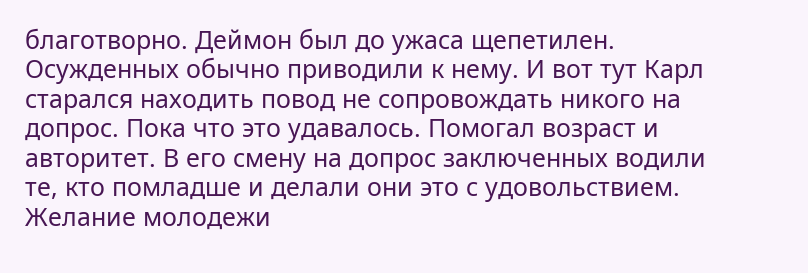благотворно. Деймон был до ужаса щепетилен. Осужденных обычно приводили к нему. И вот тут Карл старался находить повод не сопровождать никого на допрос. Пока что это удавалось. Помогал возраст и авторитет. В его смену на допрос заключенных водили те, кто помладше и делали они это с удовольствием. Желание молодежи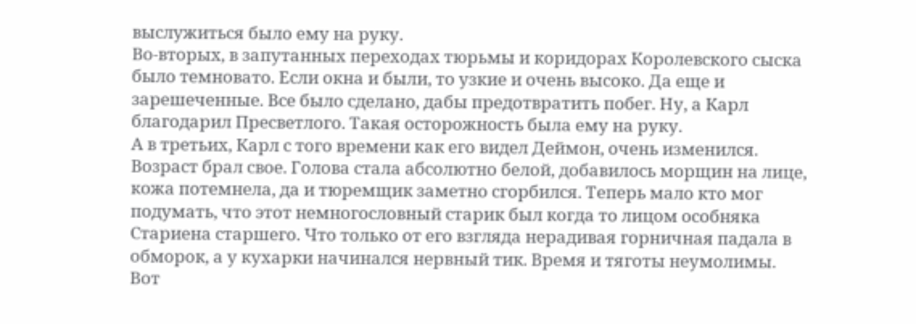выслужиться было ему на руку.
Во-вторых, в запутанных переходах тюрьмы и коридорах Королевского сыска было темновато. Если окна и были, то узкие и очень высоко. Да еще и зарешеченные. Все было сделано, дабы предотвратить побег. Ну, а Карл благодарил Пресветлого. Такая осторожность была ему на руку.
А в третьих, Карл с того времени как его видел Деймон, очень изменился. Возраст брал свое. Голова стала абсолютно белой, добавилось морщин на лице, кожа потемнела, да и тюремщик заметно сгорбился. Теперь мало кто мог подумать, что этот немногословный старик был когда то лицом особняка Стариена старшего. Что только от его взгляда нерадивая горничная падала в обморок, а у кухарки начинался нервный тик. Время и тяготы неумолимы.
Вот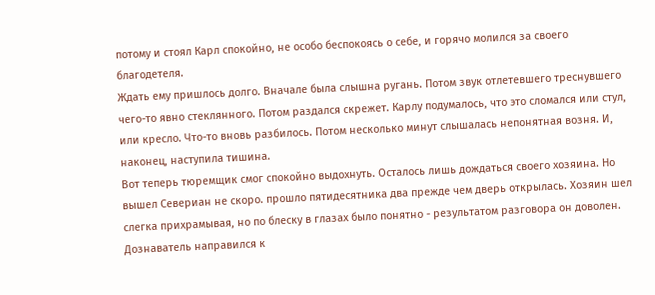потому и стоял Карл спокойно, не особо беспокоясь о себе, и горячо молился за своего благодетеля.
Ждать ему пришлось долго. Вначале была слышна ругань. Потом звук отлетевшего треснувшего чего-то явно стеклянного. Потом раздался скрежет. Карлу подумалось, что это сломался или стул, или кресло. Что-то вновь разбилось. Потом несколько минут слышалась непонятная возня. И, наконец, наступила тишина.
Вот теперь тюремщик смог спокойно выдохнуть. Осталось лишь дождаться своего хозяина. Но вышел Севериан не скоро. прошло пятидесятника два прежде чем дверь открылась. Хозяин шел слегка прихрамывая, но по блеску в глазах было понятно - результатом разговора он доволен.
Дознаватель направился к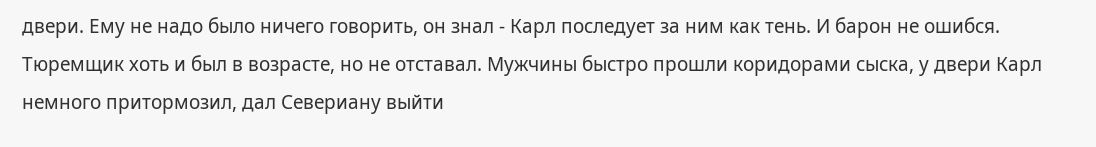двери. Ему не надо было ничего говорить, он знал - Карл последует за ним как тень. И барон не ошибся. Тюремщик хоть и был в возрасте, но не отставал. Мужчины быстро прошли коридорами сыска, у двери Карл немного притормозил, дал Севериану выйти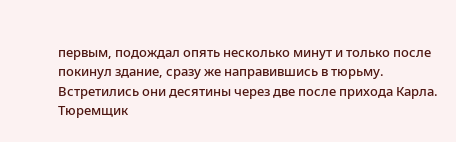первым, подождал опять несколько минут и только после покинул здание, сразу же направившись в тюрьму.
Встретились они десятины через две после прихода Карла. Тюремщик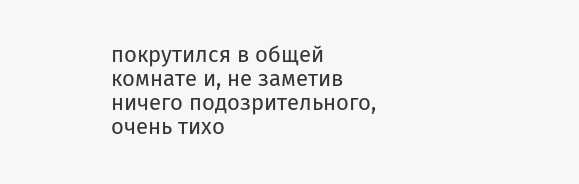покрутился в общей комнате и, не заметив ничего подозрительного, очень тихо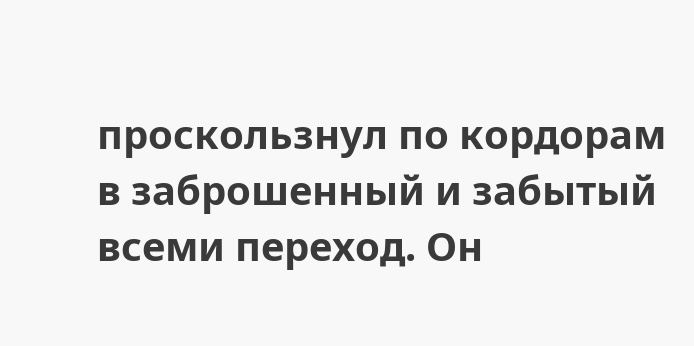проскользнул по кордорам в заброшенный и забытый всеми переход. Он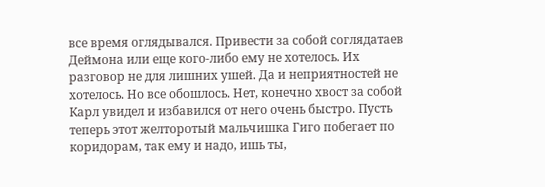все время оглядывался. Привести за собой соглядатаев Деймона или еще кого-либо ему не хотелось. Их разговор не для лишних ушей. Да и неприятностей не хотелось. Но все обошлось. Нет, конечно хвост за собой Карл увидел и избавился от него очень быстро. Пусть теперь этот желторотый мальчишка Гиго побегает по коридорам, так ему и надо, ишь ты,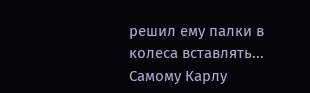решил ему палки в колеса вставлять... Самому Карлу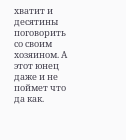хватит и десятины поговорить со своим хозяином. А этот юнец даже и не поймет что да как.